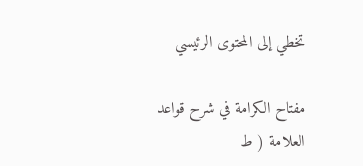تخطي إلى المحتوى الرئيسي

مفتاح الكرامة في شرح قواعد العلامة ( ط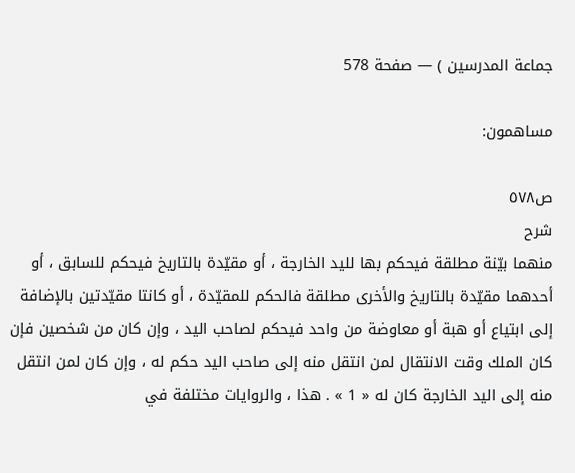جماعة المدرسين ) — صفحة 578

مساهمون:

ص٥٧٨
شرح
منهما بيّنة مطلقة فيحكم بها لليد الخارجة ، أو مقيّدة بالتاريخ فيحكم للسابق ، أو أحدهما مقيّدة بالتاريخ والأخرى مطلقة فالحكم للمقيّدة ، أو كانتا مقيّدتين بالإضافة إلى ابتياع أو هبة أو معاوضة من واحد فيحكم لصاحب اليد ، وإن كان من شخصين فإن كان الملك وقت الانتقال لمن انتقل منه إلى صاحب اليد حكم له ، وإن كان لمن انتقل منه إلى اليد الخارجة كان له « 1 » . هذا ، والروايات مختلفة في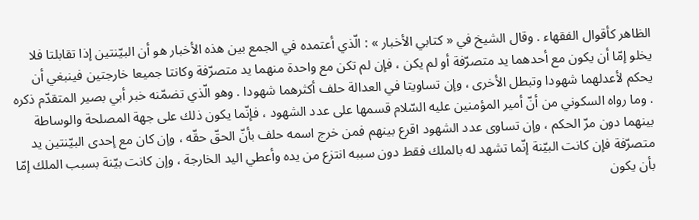الظاهر كأقوال الفقهاء . وقال الشيخ في « كتابي الأخبار » : الّذي أعتمده في الجمع بين هذه الأخبار هو أن البيّنتين إذا تقابلتا فلا يخلو إمّا أن يكون مع أحدهما يد متصرّفة أو لم يكن ، فإن لم تكن مع واحدة منهما يد متصرّفة وكانتا جميعا خارجتين فينبغي أن يحكم لأعدلهما شهودا وتبطل الأخرى ، وإن تساويتا في العدالة حلف أكثرهما شهودا . وهو الّذي تضمّنه خبر أبي بصير المتقدّم ذكره . وما رواه السكوني من أنّ أمير المؤمنين عليه السّلام قسمها على عدد الشهود ، فإنّما يكون ذلك على جهة المصلحة والوساطة بينهما دون مرّ الحكم ، وإن تساوى عدد الشهود اقرع بينهم فمن خرج اسمه حلف بأنّ الحقّ حقّه ، وإن كان مع إحدى البيّنتين يد متصرّفة فإن كانت البيّنة إنّما تشهد له بالملك فقط دون سببه انتزع من يده وأعطي اليد الخارجة ، وإن كانت بيّنة بسبب الملك إمّا بأن يكون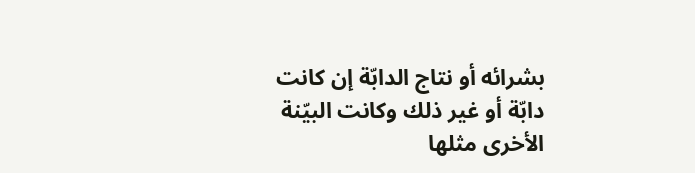بشرائه أو نتاج الدابّة إن كانت دابّة أو غير ذلك وكانت البيّنة الأخرى مثلها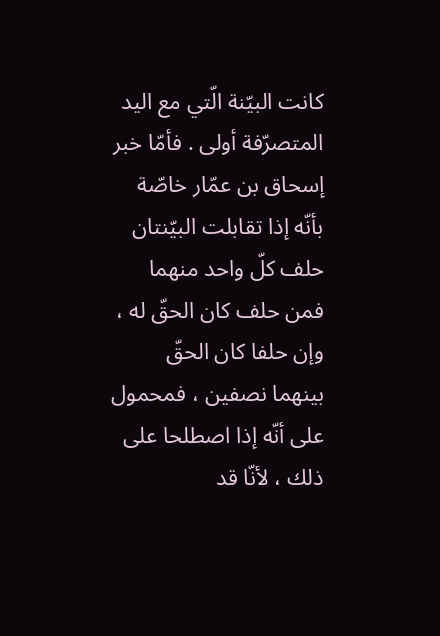كانت البيّنة الّتي مع اليد المتصرّفة أولى . فأمّا خبر إسحاق بن عمّار خاصّة بأنّه إذا تقابلت البيّنتان حلف كلّ واحد منهما فمن حلف كان الحقّ له ، وإن حلفا كان الحقّ بينهما نصفين ، فمحمول على أنّه إذا اصطلحا على ذلك ، لأنّا قد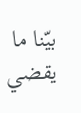بيّنا ما يقضي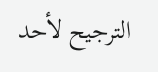الترجيح لأحد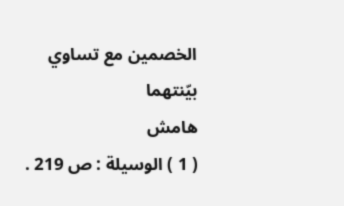الخصمين مع تساوي بيّنتهما
هامش
( 1 ) الوسيلة : ص 219 .